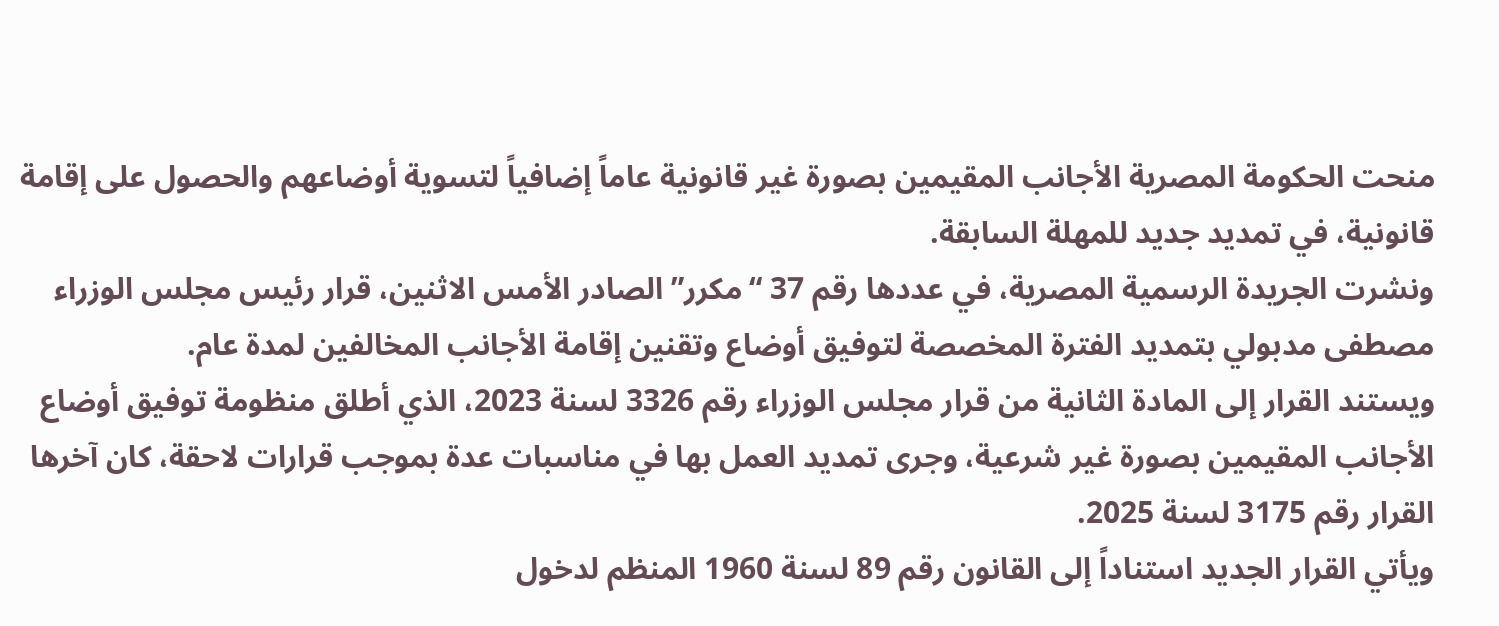منحت الحكومة المصرية الأجانب المقيمين بصورة غير قانونية عاماً إضافياً لتسوية أوضاعهم والحصول على إقامة قانونية، في تمديد جديد للمهلة السابقة.
ونشرت الجريدة الرسمية المصرية، في عددها رقم 37 “مكرر” الصادر الأمس الاثنين، قرار رئيس مجلس الوزراء مصطفى مدبولي بتمديد الفترة المخصصة لتوفيق أوضاع وتقنين إقامة الأجانب المخالفين لمدة عام.
ويستند القرار إلى المادة الثانية من قرار مجلس الوزراء رقم 3326 لسنة 2023، الذي أطلق منظومة توفيق أوضاع الأجانب المقيمين بصورة غير شرعية، وجرى تمديد العمل بها في مناسبات عدة بموجب قرارات لاحقة، كان آخرها القرار رقم 3175 لسنة 2025.
ويأتي القرار الجديد استناداً إلى القانون رقم 89 لسنة 1960 المنظم لدخول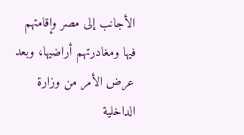الأجانب إلى مصر وإقامتهم فيها ومغادرتهم أراضيها، وبعد عرض الأمر من وزارة الداخلية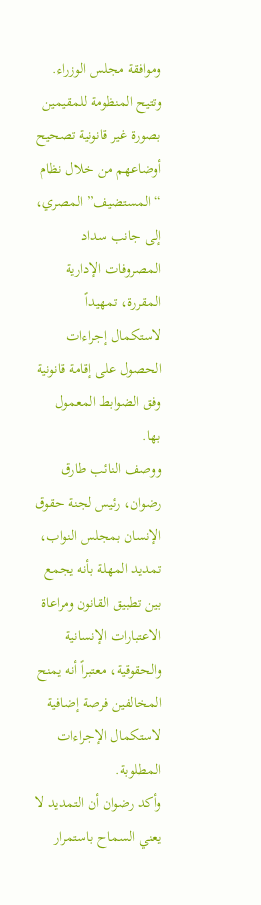وموافقة مجلس الوزراء.
وتتيح المنظومة للمقيمين بصورة غير قانونية تصحيح أوضاعهم من خلال نظام “المستضيف” المصري، إلى جانب سداد المصروفات الإدارية المقررة، تمهيداً لاستكمال إجراءات الحصول على إقامة قانونية وفق الضوابط المعمول بها.
ووصف النائب طارق رضوان، رئيس لجنة حقوق الإنسان بمجلس النواب، تمديد المهلة بأنه يجمع بين تطبيق القانون ومراعاة الاعتبارات الإنسانية والحقوقية، معتبراً أنه يمنح المخالفين فرصة إضافية لاستكمال الإجراءات المطلوبة.
وأكد رضوان أن التمديد لا يعني السماح باستمرار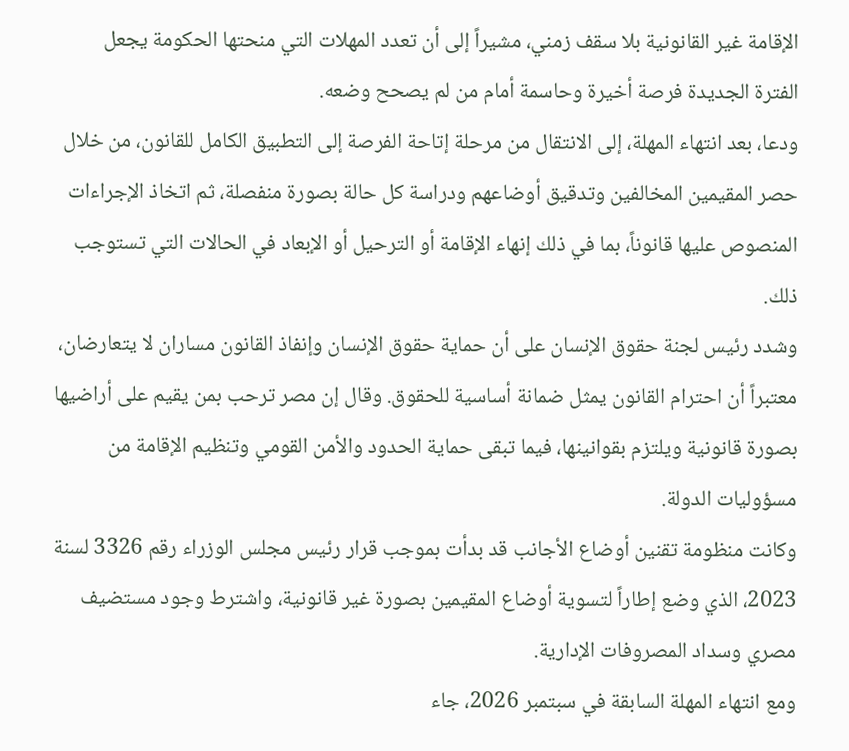الإقامة غير القانونية بلا سقف زمني، مشيراً إلى أن تعدد المهلات التي منحتها الحكومة يجعل الفترة الجديدة فرصة أخيرة وحاسمة أمام من لم يصحح وضعه.
ودعا، بعد انتهاء المهلة، إلى الانتقال من مرحلة إتاحة الفرصة إلى التطبيق الكامل للقانون، من خلال حصر المقيمين المخالفين وتدقيق أوضاعهم ودراسة كل حالة بصورة منفصلة، ثم اتخاذ الإجراءات المنصوص عليها قانوناً، بما في ذلك إنهاء الإقامة أو الترحيل أو الإبعاد في الحالات التي تستوجب ذلك.
وشدد رئيس لجنة حقوق الإنسان على أن حماية حقوق الإنسان وإنفاذ القانون مساران لا يتعارضان، معتبراً أن احترام القانون يمثل ضمانة أساسية للحقوق. وقال إن مصر ترحب بمن يقيم على أراضيها بصورة قانونية ويلتزم بقوانينها، فيما تبقى حماية الحدود والأمن القومي وتنظيم الإقامة من مسؤوليات الدولة.
وكانت منظومة تقنين أوضاع الأجانب قد بدأت بموجب قرار رئيس مجلس الوزراء رقم 3326 لسنة 2023، الذي وضع إطاراً لتسوية أوضاع المقيمين بصورة غير قانونية، واشترط وجود مستضيف مصري وسداد المصروفات الإدارية.
ومع انتهاء المهلة السابقة في سبتمبر 2026، جاء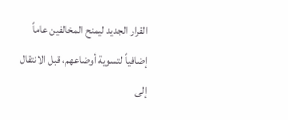القرار الجديد ليمنح المخالفين عاماً إضافياً لتسوية أوضاعهم، قبل الانتقال إلى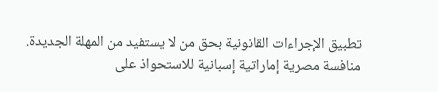تطبيق الإجراءات القانونية بحق من لا يستفيد من المهلة الجديدة.
منافسة مصرية إماراتية إسبانية للاستحواذ على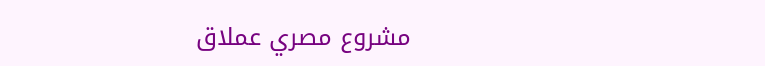مشروع مصري عملاق